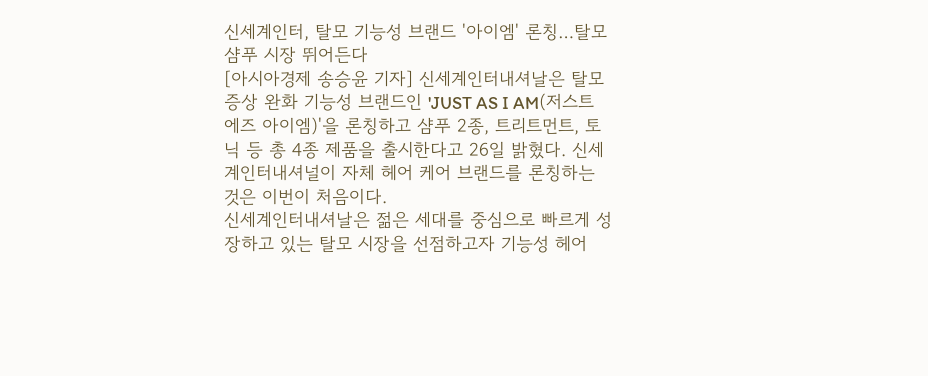신세계인터, 탈모 기능성 브랜드 '아이엠' 론칭…탈모 샴푸 시장 뛰어든다
[아시아경제 송승윤 기자] 신세계인터내셔날은 탈모 증상 완화 기능성 브랜드인 'JUST AS I AM(저스트 에즈 아이엠)'을 론칭하고 샴푸 2종, 트리트먼트, 토닉 등 총 4종 제품을 출시한다고 26일 밝혔다. 신세계인터내셔널이 자체 헤어 케어 브랜드를 론칭하는 것은 이번이 처음이다.
신세계인터내셔날은 젊은 세대를 중심으로 빠르게 성장하고 있는 탈모 시장을 선점하고자 기능성 헤어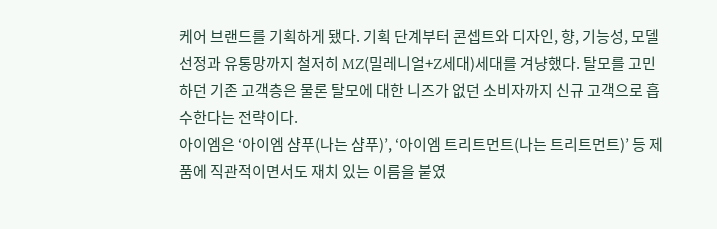케어 브랜드를 기획하게 됐다. 기획 단계부터 콘셉트와 디자인, 향, 기능성, 모델 선정과 유통망까지 철저히 MZ(밀레니얼+Z세대)세대를 겨냥했다. 탈모를 고민하던 기존 고객층은 물론 탈모에 대한 니즈가 없던 소비자까지 신규 고객으로 흡수한다는 전략이다.
아이엠은 ‘아이엠 샴푸(나는 샴푸)’, ‘아이엠 트리트먼트(나는 트리트먼트)’ 등 제품에 직관적이면서도 재치 있는 이름을 붙였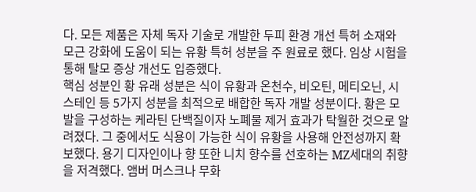다. 모든 제품은 자체 독자 기술로 개발한 두피 환경 개선 특허 소재와 모근 강화에 도움이 되는 유황 특허 성분을 주 원료로 했다. 임상 시험을 통해 탈모 증상 개선도 입증했다.
핵심 성분인 황 유래 성분은 식이 유황과 온천수, 비오틴, 메티오닌, 시스테인 등 5가지 성분을 최적으로 배합한 독자 개발 성분이다. 황은 모발을 구성하는 케라틴 단백질이자 노폐물 제거 효과가 탁월한 것으로 알려졌다. 그 중에서도 식용이 가능한 식이 유황을 사용해 안전성까지 확보했다. 용기 디자인이나 향 또한 니치 향수를 선호하는 MZ세대의 취향을 저격했다. 앰버 머스크나 무화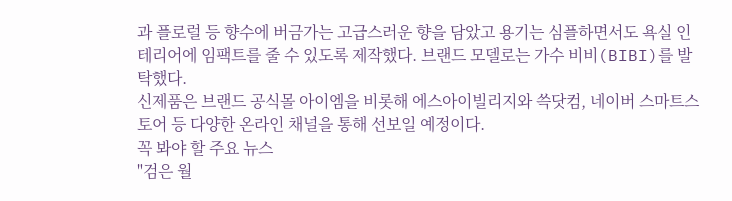과 플로럴 등 향수에 버금가는 고급스러운 향을 담았고 용기는 심플하면서도 욕실 인테리어에 임팩트를 줄 수 있도록 제작했다. 브랜드 모델로는 가수 비비(BIBI)를 발탁했다.
신제품은 브랜드 공식몰 아이엠을 비롯해 에스아이빌리지와 쓱닷컴, 네이버 스마트스토어 등 다양한 온라인 채널을 통해 선보일 예정이다.
꼭 봐야 할 주요 뉴스
"검은 월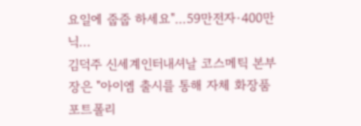요일에 줍줍 하세요"…59만전자·400만닉...
김덕주 신세계인터내셔날 코스메틱 본부장은 "아이엠 출시를 통해 자체 화장품 포트폴리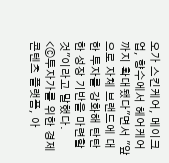오가 스킨케어, 메이크업, 향수에서 헤어케어까지 확대됐다"면서 "앞으로 자체 브랜드에 대한 투자를 강화해 탄탄한 성장 기반을 마련할 것"이라고 말했다.
<ⓒ투자가를 위한 경제콘텐츠 플랫폼, 아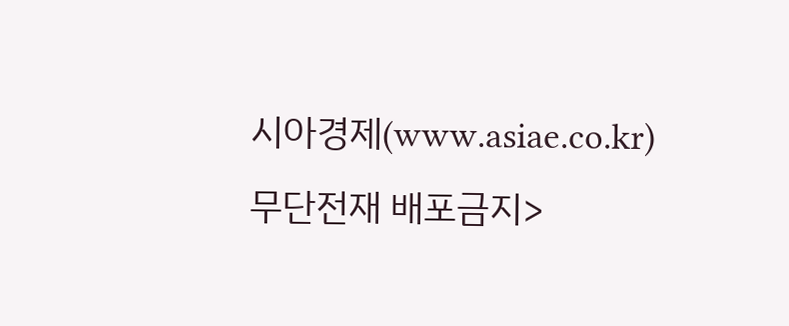시아경제(www.asiae.co.kr) 무단전재 배포금지>